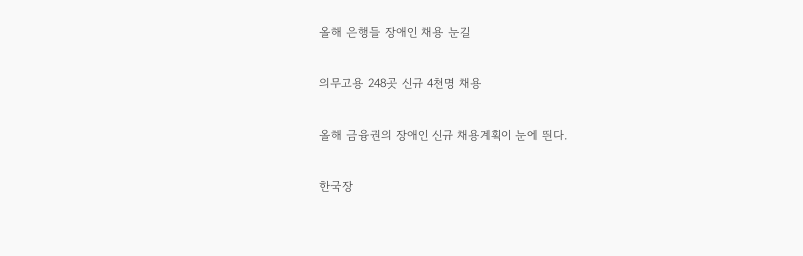올해 은행들 장애인 채용 눈길

의무고용 248곳 신규 4천명 채용

올해 금융권의 장애인 신규 채용계획이 눈에 띈다.

한국장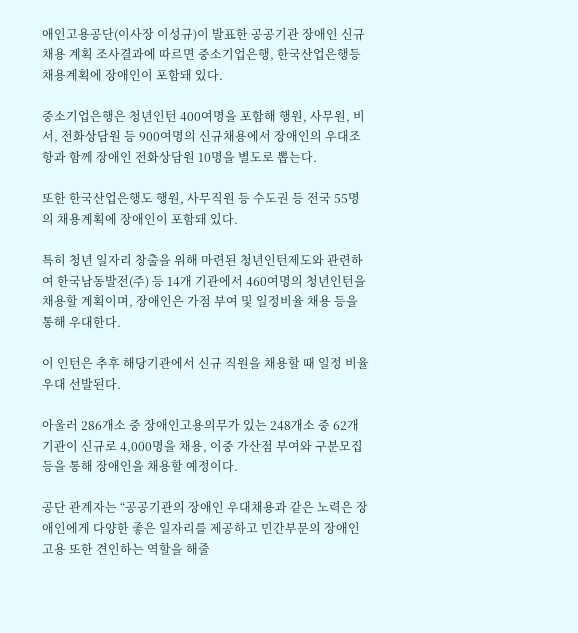애인고용공단(이사장 이성규)이 발표한 공공기관 장애인 신규채용 계획 조사결과에 따르면 중소기업은행, 한국산업은행등 채용계획에 장애인이 포함돼 있다.

중소기업은행은 청년인턴 400여명을 포함해 행원, 사무원, 비서, 전화상담원 등 900여명의 신규채용에서 장애인의 우대조항과 함께 장애인 전화상담원 10명을 별도로 뽑는다.

또한 한국산업은행도 행원, 사무직원 등 수도권 등 전국 55명의 채용계획에 장애인이 포함돼 있다.

특히 청년 일자리 창출을 위해 마련된 청년인턴제도와 관련하여 한국남동발전(주) 등 14개 기관에서 460여명의 청년인턴을 채용할 계획이며, 장애인은 가점 부여 및 일정비율 채용 등을 통해 우대한다.

이 인턴은 추후 해당기관에서 신규 직원을 채용할 때 일정 비율 우대 선발된다.

아울러 286개소 중 장애인고용의무가 있는 248개소 중 62개 기관이 신규로 4,000명을 채용, 이중 가산점 부여와 구분모집 등을 통해 장애인을 채용할 예정이다.

공단 관계자는 “공공기관의 장애인 우대채용과 같은 노력은 장애인에게 다양한 좋은 일자리를 제공하고 민간부문의 장애인고용 또한 견인하는 역할을 해줄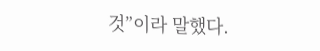것”이라 말했다.